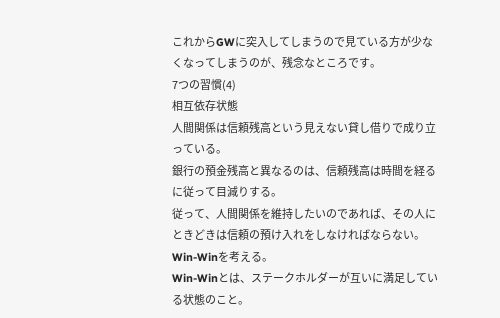これからGWに突入してしまうので見ている方が少なくなってしまうのが、残念なところです。
7つの習慣(4)
相互依存状態
人間関係は信頼残高という見えない貸し借りで成り立っている。
銀行の預金残高と異なるのは、信頼残高は時間を経るに従って目減りする。
従って、人間関係を維持したいのであれば、その人にときどきは信頼の預け入れをしなければならない。
Win-Winを考える。
Win-Winとは、ステークホルダーが互いに満足している状態のこと。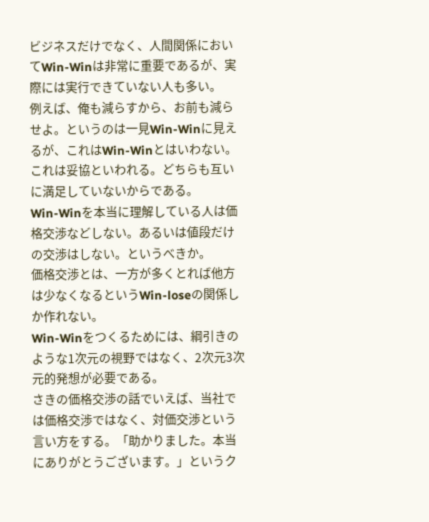ビジネスだけでなく、人間関係においてWin-Winは非常に重要であるが、実際には実行できていない人も多い。
例えば、俺も減らすから、お前も減らせよ。というのは一見Win-Winに見えるが、これはWin-Winとはいわない。これは妥協といわれる。どちらも互いに満足していないからである。
Win-Winを本当に理解している人は価格交渉などしない。あるいは値段だけの交渉はしない。というべきか。
価格交渉とは、一方が多くとれば他方は少なくなるというWin-loseの関係しか作れない。
Win-Winをつくるためには、綱引きのような1次元の視野ではなく、2次元3次元的発想が必要である。
さきの価格交渉の話でいえば、当社では価格交渉ではなく、対価交渉という言い方をする。「助かりました。本当にありがとうございます。」というク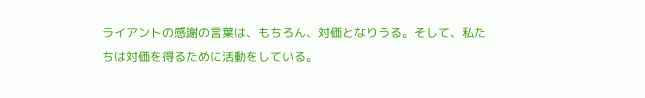ライアントの感謝の言葉は、もちろん、対価となりうる。そして、私たちは対価を得るために活動をしている。